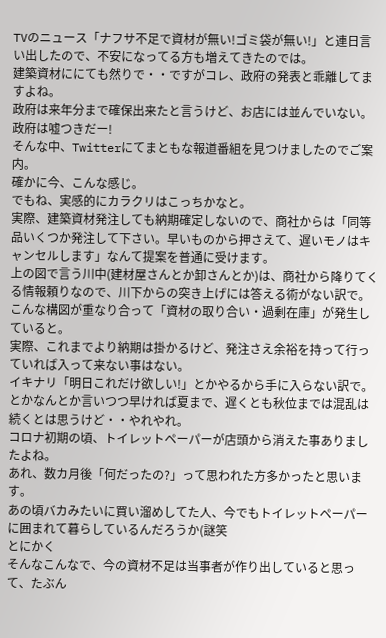TVのニュース「ナフサ不足で資材が無い!ゴミ袋が無い!」と連日言い出したので、不安になってる方も増えてきたのでは。
建築資材ににても然りで・・ですがコレ、政府の発表と乖離してますよね。
政府は来年分まで確保出来たと言うけど、お店には並んでいない。
政府は嘘つきだー!
そんな中、Twitterにてまともな報道番組を見つけましたのでご案内。
確かに今、こんな感じ。
でもね、実感的にカラクリはこっちかなと。
実際、建築資材発注しても納期確定しないので、商社からは「同等品いくつか発注して下さい。早いものから押さえて、遅いモノはキャンセルします」なんて提案を普通に受けます。
上の図で言う川中(建材屋さんとか卸さんとか)は、商社から降りてくる情報頼りなので、川下からの突き上げには答える術がない訳で。
こんな構図が重なり合って「資材の取り合い・過剰在庫」が発生していると。
実際、これまでより納期は掛かるけど、発注さえ余裕を持って行っていれば入って来ない事はない。
イキナリ「明日これだけ欲しい!」とかやるから手に入らない訳で。
とかなんとか言いつつ早ければ夏まで、遅くとも秋位までは混乱は続くとは思うけど・・やれやれ。
コロナ初期の頃、トイレットペーパーが店頭から消えた事ありましたよね。
あれ、数カ月後「何だったの?」って思われた方多かったと思います。
あの頃バカみたいに買い溜めしてた人、今でもトイレットペーパーに囲まれて暮らしているんだろうか(謎笑
とにかく
そんなこんなで、今の資材不足は当事者が作り出していると思って、たぶん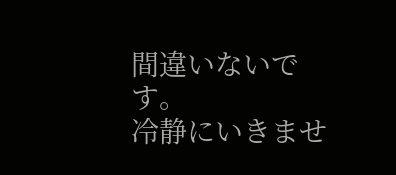間違いないです。
冷静にいきませ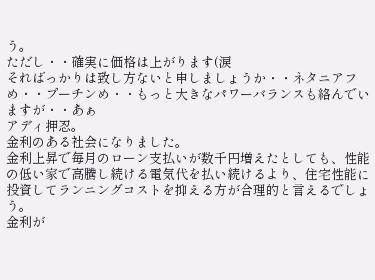う。
ただし・・確実に価格は上がります(涙
そればっかりは致し方ないと申しましょうか・・ネタニアフめ・・プーチンめ・・もっと大きなパワーバランスも絡んでいますが・・あぁ
アディ押忍。
金利のある社会になりました。
金利上昇で毎月のローン支払いが数千円増えたとしても、性能の低い家で高騰し続ける電気代を払い続けるより、住宅性能に投資してランニングコストを抑える方が合理的と言えるでしょう。
金利が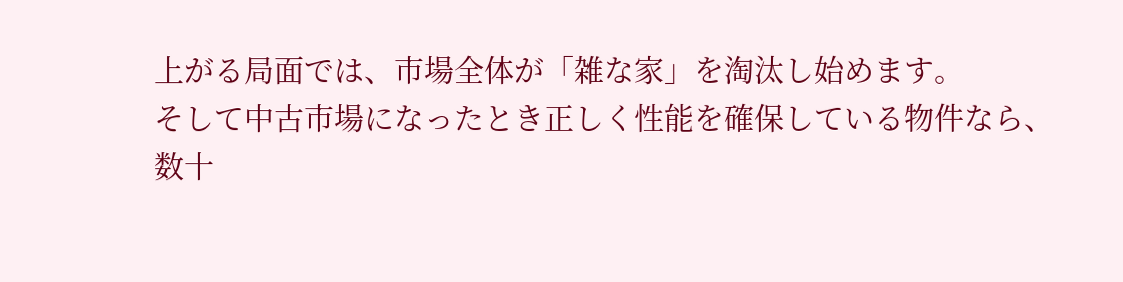上がる局面では、市場全体が「雑な家」を淘汰し始めます。
そして中古市場になったとき正しく性能を確保している物件なら、数十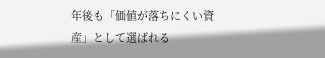年後も「価値が落ちにくい資産」として選ばれる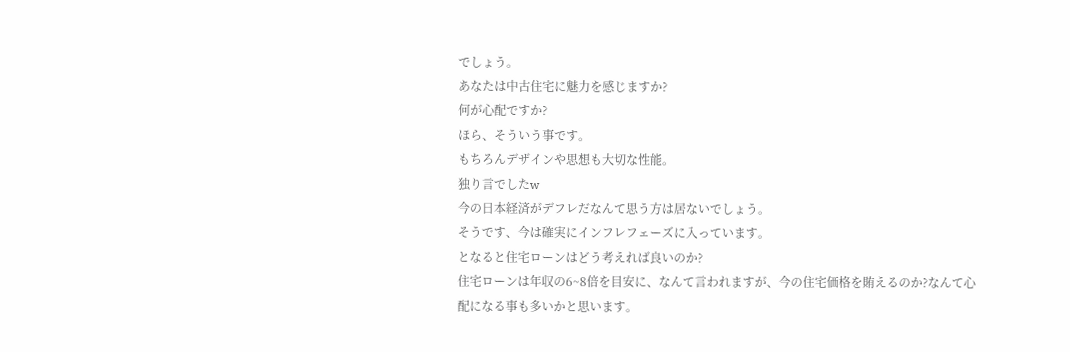でしょう。
あなたは中古住宅に魅力を感じますか?
何が心配ですか?
ほら、そういう事です。
もちろんデザインや思想も大切な性能。
独り言でしたw
今の日本経済がデフレだなんて思う方は居ないでしょう。
そうです、今は確実にインフレフェーズに入っています。
となると住宅ローンはどう考えれば良いのか?
住宅ローンは年収の6~8倍を目安に、なんて言われますが、今の住宅価格を賄えるのか?なんて心配になる事も多いかと思います。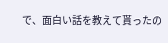で、面白い話を教えて貰ったの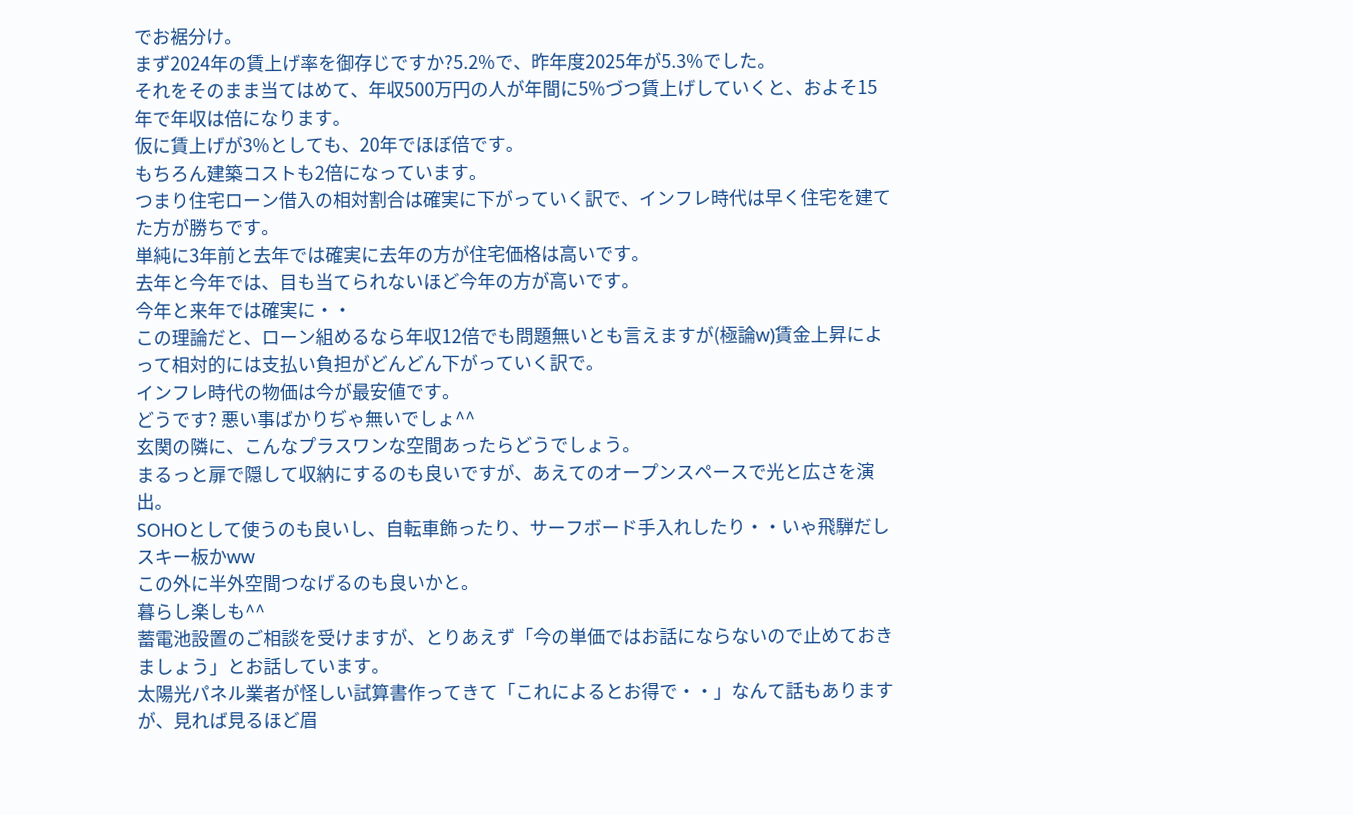でお裾分け。
まず2024年の賃上げ率を御存じですか?5.2%で、昨年度2025年が5.3%でした。
それをそのまま当てはめて、年収500万円の人が年間に5%づつ賃上げしていくと、およそ15年で年収は倍になります。
仮に賃上げが3%としても、20年でほぼ倍です。
もちろん建築コストも2倍になっています。
つまり住宅ローン借入の相対割合は確実に下がっていく訳で、インフレ時代は早く住宅を建てた方が勝ちです。
単純に3年前と去年では確実に去年の方が住宅価格は高いです。
去年と今年では、目も当てられないほど今年の方が高いです。
今年と来年では確実に・・
この理論だと、ローン組めるなら年収12倍でも問題無いとも言えますが(極論w)賃金上昇によって相対的には支払い負担がどんどん下がっていく訳で。
インフレ時代の物価は今が最安値です。
どうです? 悪い事ばかりぢゃ無いでしょ^^
玄関の隣に、こんなプラスワンな空間あったらどうでしょう。
まるっと扉で隠して収納にするのも良いですが、あえてのオープンスペースで光と広さを演出。
SOHOとして使うのも良いし、自転車飾ったり、サーフボード手入れしたり・・いゃ飛騨だしスキー板かww
この外に半外空間つなげるのも良いかと。
暮らし楽しも^^
蓄電池設置のご相談を受けますが、とりあえず「今の単価ではお話にならないので止めておきましょう」とお話しています。
太陽光パネル業者が怪しい試算書作ってきて「これによるとお得で・・」なんて話もありますが、見れば見るほど眉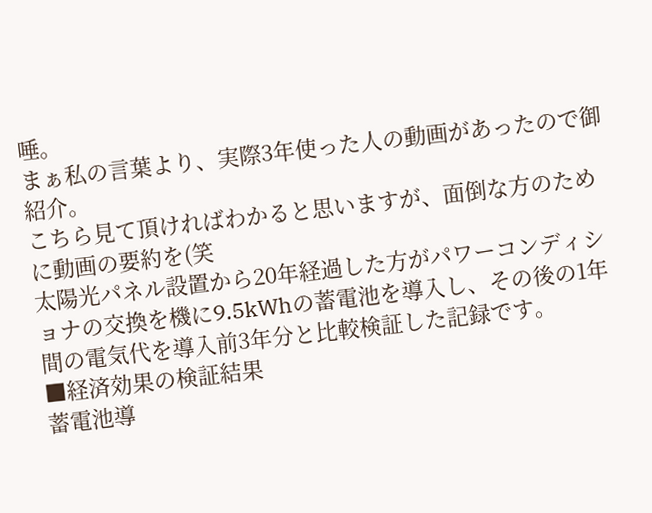唾。
まぁ私の言葉より、実際3年使った人の動画があったので御紹介。
こちら見て頂ければわかると思いますが、面倒な方のために動画の要約を(笑
太陽光パネル設置から20年経過した方がパワーコンディショナの交換を機に9.5kWhの蓄電池を導入し、その後の1年間の電気代を導入前3年分と比較検証した記録です。
■経済効果の検証結果
蓄電池導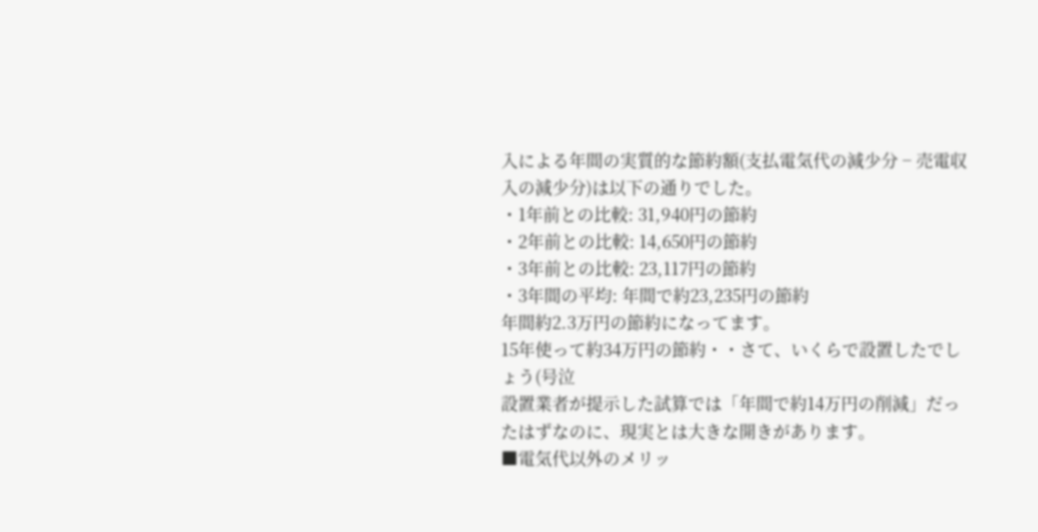入による年間の実質的な節約額(支払電気代の減少分 − 売電収入の減少分)は以下の通りでした。
・1年前との比較: 31,940円の節約
・2年前との比較: 14,650円の節約
・3年前との比較: 23,117円の節約
・3年間の平均: 年間で約23,235円の節約
年間約2.3万円の節約になってます。
15年使って約34万円の節約・・さて、いくらで設置したでしょう(号泣
設置業者が提示した試算では「年間で約14万円の削減」だったはずなのに、現実とは大きな開きがあります。
■電気代以外のメリッ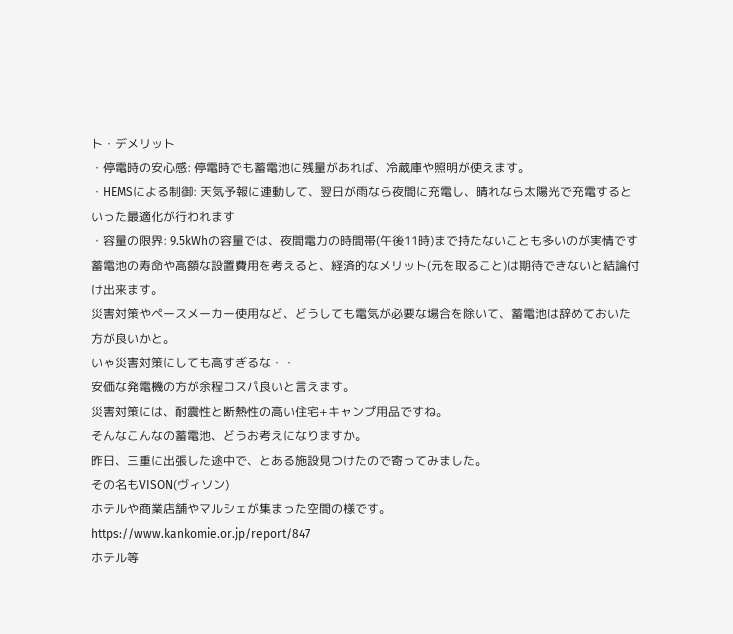ト・デメリット
・停電時の安心感: 停電時でも蓄電池に残量があれば、冷蔵庫や照明が使えます。
・HEMSによる制御: 天気予報に連動して、翌日が雨なら夜間に充電し、晴れなら太陽光で充電するといった最適化が行われます
・容量の限界: 9.5kWhの容量では、夜間電力の時間帯(午後11時)まで持たないことも多いのが実情です
蓄電池の寿命や高額な設置費用を考えると、経済的なメリット(元を取ること)は期待できないと結論付け出来ます。
災害対策やペースメーカー使用など、どうしても電気が必要な場合を除いて、蓄電池は辞めておいた方が良いかと。
いゃ災害対策にしても高すぎるな・・
安価な発電機の方が余程コスパ良いと言えます。
災害対策には、耐震性と断熱性の高い住宅+キャンプ用品ですね。
そんなこんなの蓄電池、どうお考えになりますか。
昨日、三重に出張した途中で、とある施設見つけたので寄ってみました。
その名もVISON(ヴィソン)
ホテルや商業店舗やマルシェが集まった空間の様です。
https://www.kankomie.or.jp/report/847
ホテル等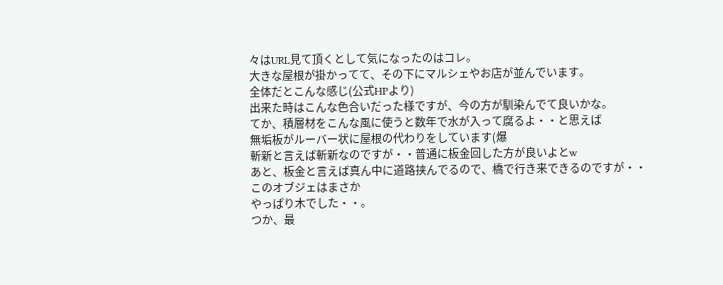々はURL見て頂くとして気になったのはコレ。
大きな屋根が掛かってて、その下にマルシェやお店が並んでいます。
全体だとこんな感じ(公式HPより)
出来た時はこんな色合いだった様ですが、今の方が馴染んでて良いかな。
てか、積層材をこんな風に使うと数年で水が入って腐るよ・・と思えば
無垢板がルーバー状に屋根の代わりをしています(爆
斬新と言えば斬新なのですが・・普通に板金回した方が良いよとw
あと、板金と言えば真ん中に道路挟んでるので、橋で行き来できるのですが・・このオブジェはまさか
やっぱり木でした・・。
つか、最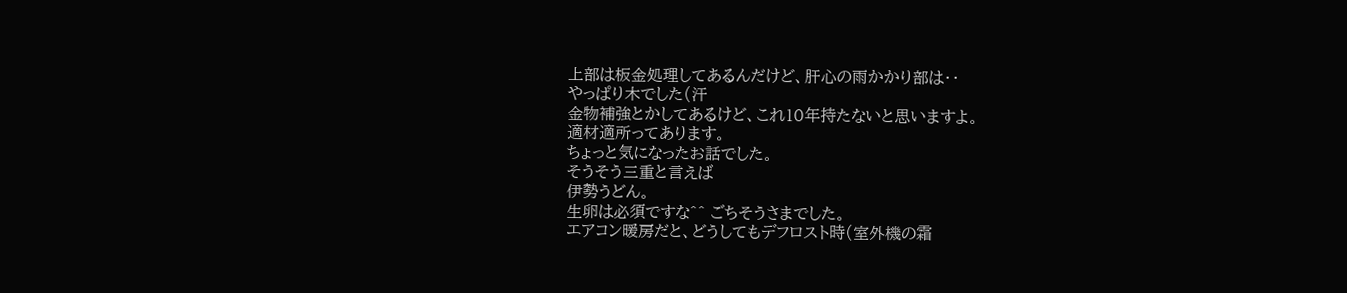上部は板金処理してあるんだけど、肝心の雨かかり部は・・
やっぱり木でした(汗
金物補強とかしてあるけど、これ10年持たないと思いますよ。
適材適所ってあります。
ちょっと気になったお話でした。
そうそう三重と言えば
伊勢うどん。
生卵は必須ですな^^ ごちそうさまでした。
エアコン暖房だと、どうしてもデフロスト時(室外機の霜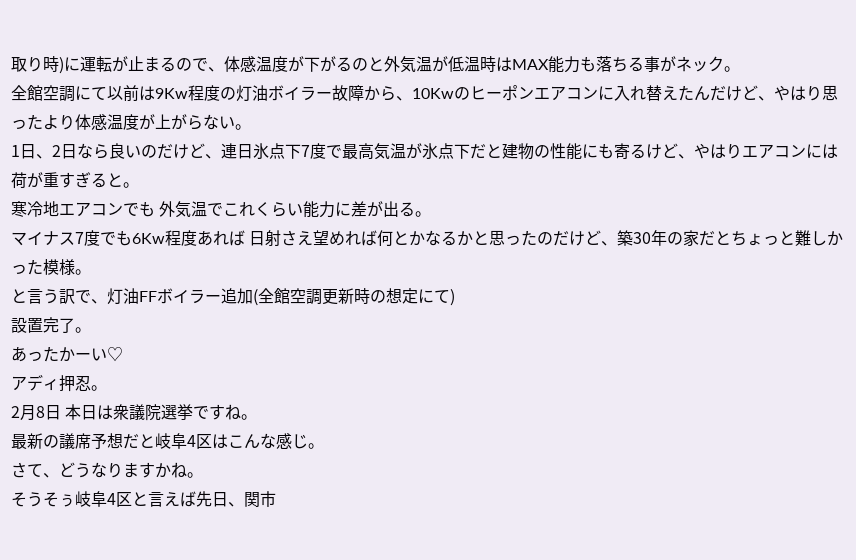取り時)に運転が止まるので、体感温度が下がるのと外気温が低温時はMAX能力も落ちる事がネック。
全館空調にて以前は9Kw程度の灯油ボイラー故障から、10Kwのヒーポンエアコンに入れ替えたんだけど、やはり思ったより体感温度が上がらない。
1日、2日なら良いのだけど、連日氷点下7度で最高気温が氷点下だと建物の性能にも寄るけど、やはりエアコンには荷が重すぎると。
寒冷地エアコンでも 外気温でこれくらい能力に差が出る。
マイナス7度でも6Kw程度あれば 日射さえ望めれば何とかなるかと思ったのだけど、築30年の家だとちょっと難しかった模様。
と言う訳で、灯油FFボイラー追加(全館空調更新時の想定にて)
設置完了。
あったかーい♡
アディ押忍。
2月8日 本日は衆議院選挙ですね。
最新の議席予想だと岐阜4区はこんな感じ。
さて、どうなりますかね。
そうそぅ岐阜4区と言えば先日、関市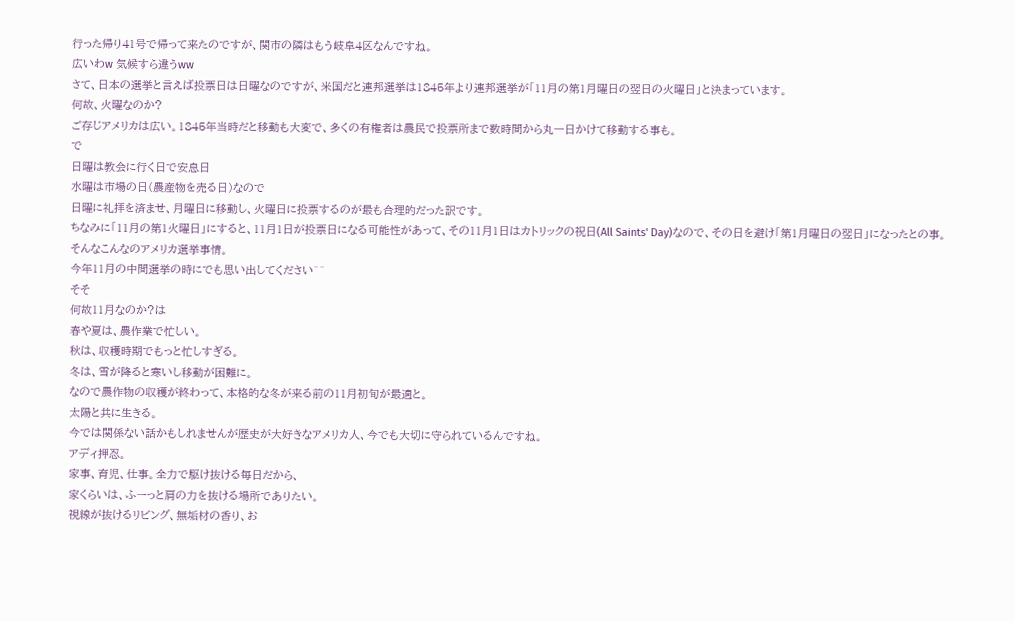行った帰り41号で帰って来たのですが、関市の隣はもう岐阜4区なんですね。
広いわw 気候すら違うww
さて、日本の選挙と言えば投票日は日曜なのですが、米国だと連邦選挙は1845年より連邦選挙が「11月の第1月曜日の翌日の火曜日」と決まっています。
何故、火曜なのか?
ご存じアメリカは広い。1845年当時だと移動も大変で、多くの有権者は農民で投票所まで数時間から丸一日かけて移動する事も。
で
日曜は教会に行く日で安息日
水曜は市場の日(農産物を売る日)なので
日曜に礼拝を済ませ、月曜日に移動し、火曜日に投票するのが最も合理的だった訳です。
ちなみに「11月の第1火曜日」にすると、11月1日が投票日になる可能性があって、その11月1日はカトリックの祝日(All Saints' Day)なので、その日を避け「第1月曜日の翌日」になったとの事。
そんなこんなのアメリカ選挙事情。
今年11月の中間選挙の時にでも思い出してください^^
そそ
何故11月なのか?は
春や夏は、農作業で忙しい。
秋は、収穫時期でもっと忙しすぎる。
冬は、雪が降ると寒いし移動が困難に。
なので農作物の収穫が終わって、本格的な冬が来る前の11月初旬が最適と。
太陽と共に生きる。
今では関係ない話かもしれませんが歴史が大好きなアメリカ人、今でも大切に守られているんですね。
アディ押忍。
家事、育児、仕事。全力で駆け抜ける毎日だから、
家くらいは、ふーっと肩の力を抜ける場所でありたい。
視線が抜けるリビング、無垢材の香り、お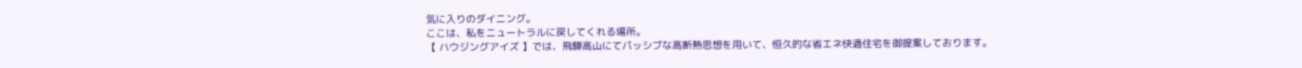気に入りのダイニング。
ここは、私をニュートラルに戻してくれる場所。
【 ハウジングアイズ 】では、飛騨高山にてパッシブな高断熱思想を用いて、恒久的な省エネ快適住宅を御提案しております。